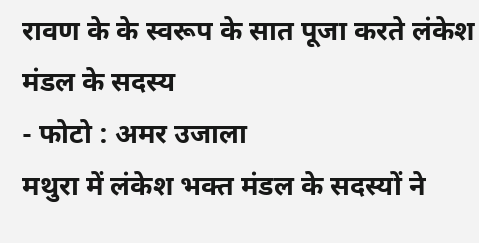रावण के के स्वरूप के सात पूजा करते लंकेश मंडल के सदस्य
- फोटो : अमर उजाला
मथुरा में लंकेश भक्त मंडल के सदस्यों ने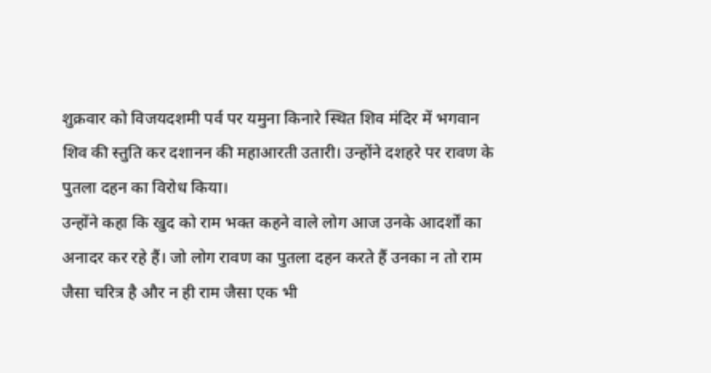शुक्रवार को विजयदशमी पर्व पर यमुना किनारे स्थित शिव मंदिर में भगवान शिव की स्तुति कर दशानन की महाआरती उतारी। उन्होंने दशहरे पर रावण के पुतला दहन का विरोध किया।
उन्होंने कहा कि खुद को राम भक्त कहने वाले लोग आज उनके आदर्शों का अनादर कर रहे हैं। जो लोग रावण का पुतला दहन करते हैं उनका न तो राम जैसा चरित्र है और न ही राम जैसा एक भी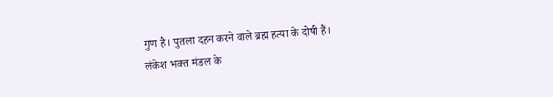गुण है। पुतला दहन करने वाले ब्रह्म हत्या के दोषी हैं।
लंकेश भक्त मंडल के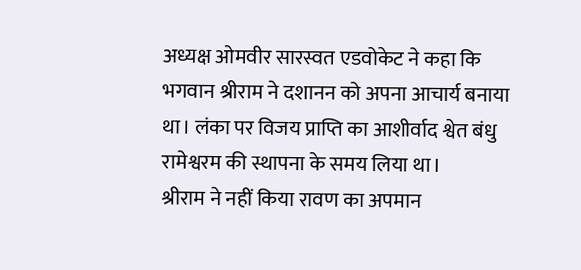अध्यक्ष ओमवीर सारस्वत एडवोकेट ने कहा कि भगवान श्रीराम ने दशानन को अपना आचार्य बनाया था। लंका पर विजय प्राप्ति का आशीर्वाद श्वेत बंधु रामेश्वरम की स्थापना के समय लिया था।
श्रीराम ने नहीं किया रावण का अपमान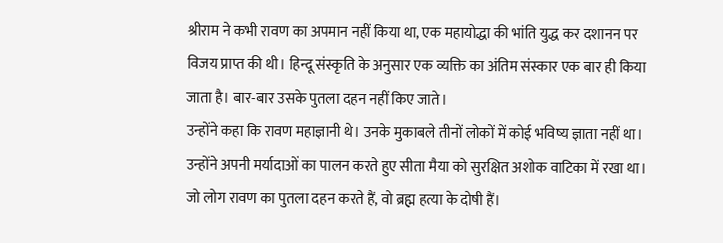श्रीराम ने कभी रावण का अपमान नहीं किया था, एक महायोद्धा की भांति युद्ध कर दशानन पर विजय प्राप्त की थी। हिन्दू संस्कृति के अनुसार एक व्यक्ति का अंतिम संस्कार एक बार ही किया जाता है। बार-बार उसके पुतला दहन नहीं किए जाते।
उन्होंने कहा कि रावण महाज्ञानी थे। उनके मुकाबले तीनों लोकों में कोई भविष्य ज्ञाता नहीं था। उन्होंने अपनी मर्यादाओं का पालन करते हुए सीता मैया को सुरक्षित अशोक वाटिका में रखा था। जो लोग रावण का पुतला दहन करते हैं, वो ब्रह्म हत्या के दोषी हैं।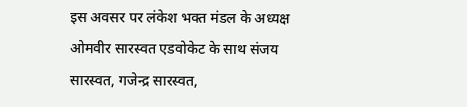इस अवसर पर लंकेश भक्त मंडल के अध्यक्ष ओमवीर सारस्वत एडवोकेट के साथ संजय सारस्वत, गजेन्द्र सारस्वत,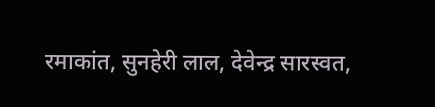रमाकांत, सुनहेरी लाल, देवेन्द्र सारस्वत,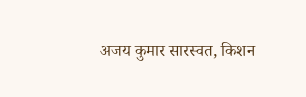अजय कुमार सारस्वत, किशन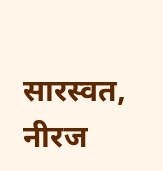सारस्वत, नीरज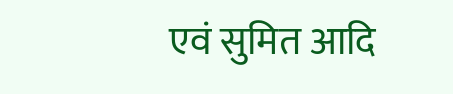एवं सुमित आदि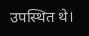उपस्थित थे।